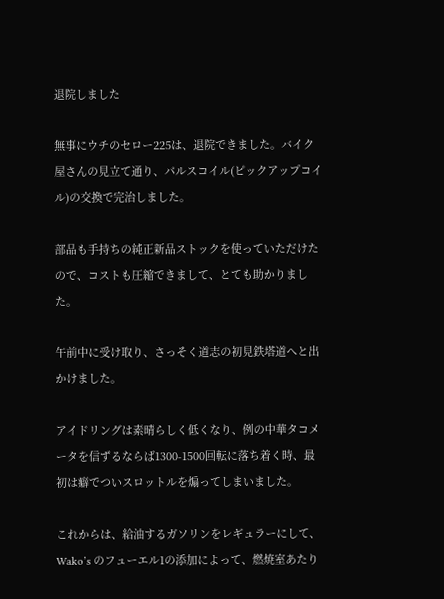退院しました

無事にウチのセロー225は、退院できました。バイク屋さんの見立て通り、パルスコイル(ピックアップコイル)の交換で完治しました。

部品も手持ちの純正新品ストックを使っていただけたので、コストも圧縮できまして、とても助かりました。

午前中に受け取り、さっそく道志の初見鉄塔道へと出かけました。

アイドリングは素晴らしく低くなり、例の中華タコメータを信ずるならば1300-1500回転に落ち着く時、最初は癖でついスロットルを煽ってしまいました。

これからは、給油するガソリンをレギュラーにして、Wako’s のフューエル1の添加によって、燃焼室あたり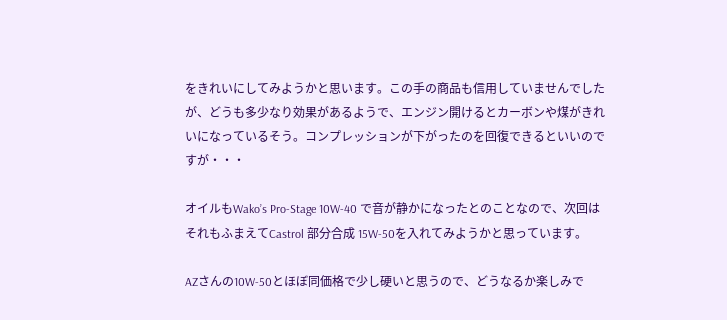をきれいにしてみようかと思います。この手の商品も信用していませんでしたが、どうも多少なり効果があるようで、エンジン開けるとカーボンや煤がきれいになっているそう。コンプレッションが下がったのを回復できるといいのですが・・・

オイルもWako’s Pro-Stage 10W-40 で音が静かになったとのことなので、次回はそれもふまえてCastrol 部分合成 15W-50を入れてみようかと思っています。

AZさんの10W-50とほぼ同価格で少し硬いと思うので、どうなるか楽しみで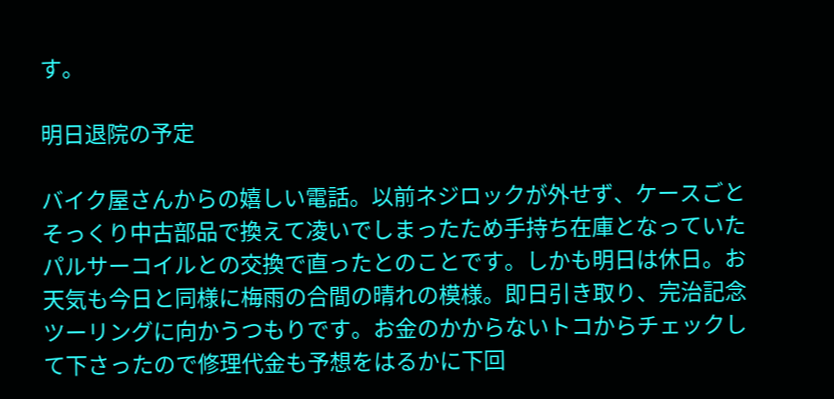す。

明日退院の予定

バイク屋さんからの嬉しい電話。以前ネジロックが外せず、ケースごとそっくり中古部品で換えて凌いでしまったため手持ち在庫となっていたパルサーコイルとの交換で直ったとのことです。しかも明日は休日。お天気も今日と同様に梅雨の合間の晴れの模様。即日引き取り、完治記念ツーリングに向かうつもりです。お金のかからないトコからチェックして下さったので修理代金も予想をはるかに下回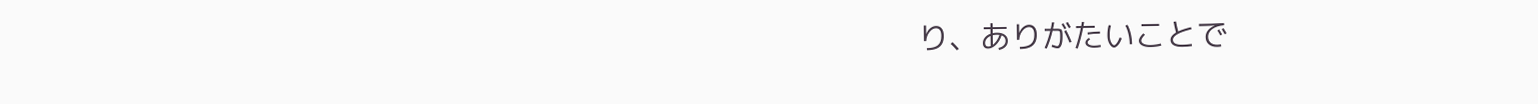り、ありがたいことで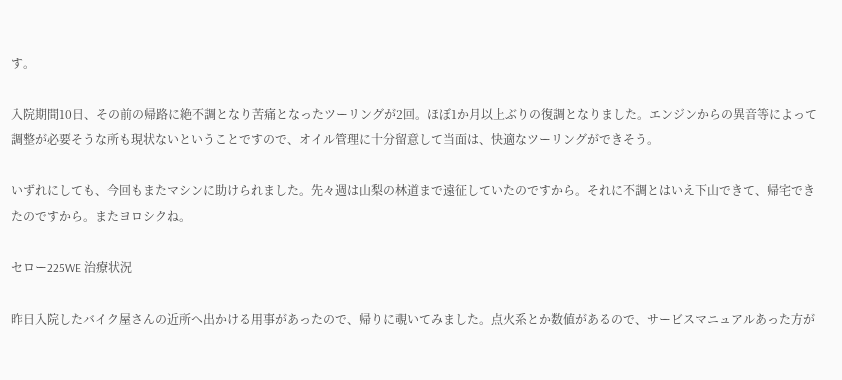す。

入院期間10日、その前の帰路に絶不調となり苦痛となったツーリングが2回。ほぼ1か月以上ぶりの復調となりました。エンジンからの異音等によって調整が必要そうな所も現状ないということですので、オイル管理に十分留意して当面は、快適なツーリングができそう。

いずれにしても、今回もまたマシンに助けられました。先々週は山梨の林道まで遠征していたのですから。それに不調とはいえ下山できて、帰宅できたのですから。またヨロシクね。

セロー225WE 治療状況

昨日入院したバイク屋さんの近所へ出かける用事があったので、帰りに覗いてみました。点火系とか数値があるので、サービスマニュアルあった方が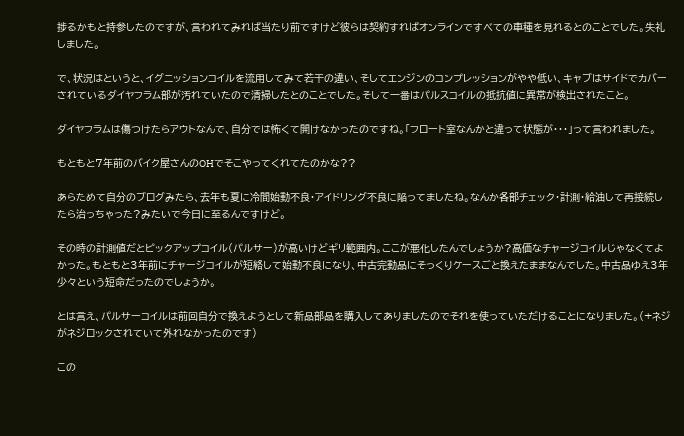捗るかもと持参したのですが、言われてみれば当たり前ですけど彼らは契約すればオンラインですべての車種を見れるとのことでした。失礼しました。

で、状況はというと、イグニッションコイルを流用してみて若干の違い、そしてエンジンのコンプレッションがやや低い、キャブはサイドでカバーされているダイヤフラム部が汚れていたので清掃したとのことでした。そして一番はパルスコイルの抵抗値に異常が検出されたこと。

ダイヤフラムは傷つけたらアウトなんで、自分では怖くて開けなかったのですね。「フロート室なんかと違って状態が・・・」って言われました。

もともと7年前のバイク屋さんのOHでそこやってくれてたのかな??

あらためて自分のブログみたら、去年も夏に冷間始動不良・アイドリング不良に陥ってましたね。なんか各部チェック・計測・給油して再接続したら治っちゃった?みたいで今日に至るんですけど。

その時の計測値だとピックアップコイル(パルサー)が高いけどギリ範囲内。ここが悪化したんでしょうか?高価なチャージコイルじゃなくてよかった。もともと3年前にチャージコイルが短絡して始動不良になり、中古完動品にそっくりケースごと換えたままなんでした。中古品ゆえ3年少々という短命だったのでしょうか。

とは言え、パルサーコイルは前回自分で換えようとして新品部品を購入してありましたのでそれを使っていただけることになりました。(+ネジがネジロックされていて外れなかったのです)

この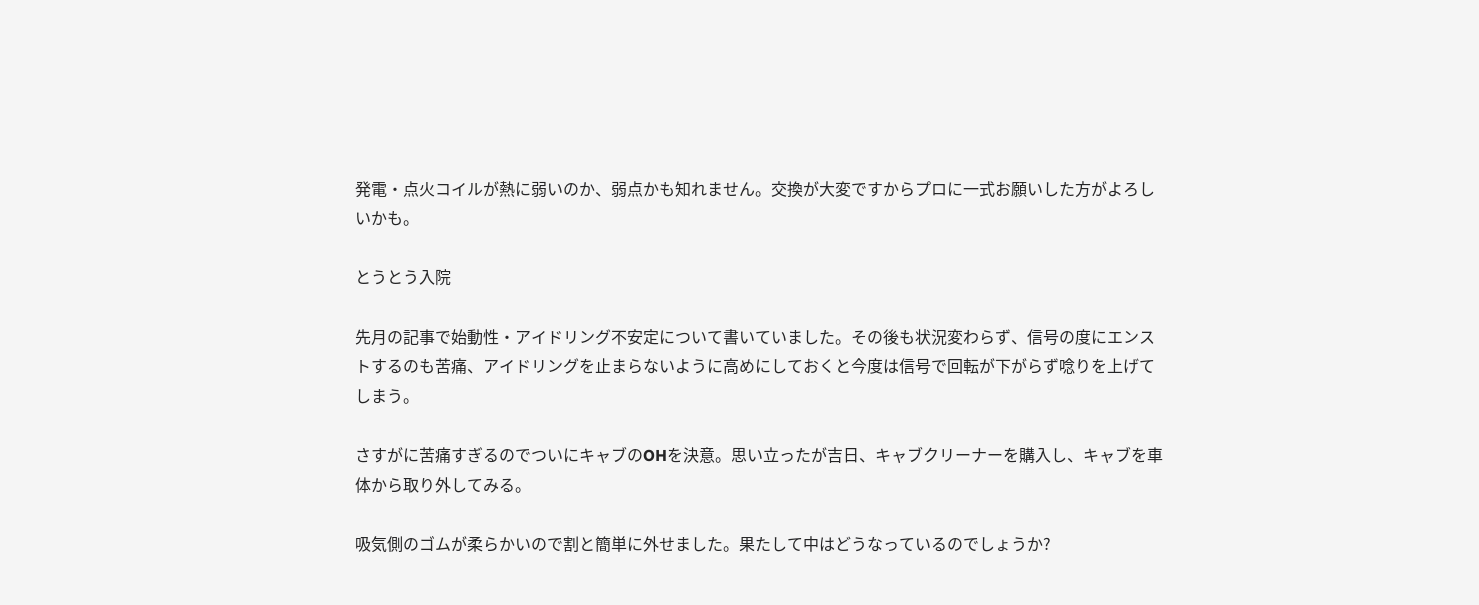発電・点火コイルが熱に弱いのか、弱点かも知れません。交換が大変ですからプロに一式お願いした方がよろしいかも。

とうとう入院

先月の記事で始動性・アイドリング不安定について書いていました。その後も状況変わらず、信号の度にエンストするのも苦痛、アイドリングを止まらないように高めにしておくと今度は信号で回転が下がらず唸りを上げてしまう。

さすがに苦痛すぎるのでついにキャブのOHを決意。思い立ったが吉日、キャブクリーナーを購入し、キャブを車体から取り外してみる。

吸気側のゴムが柔らかいので割と簡単に外せました。果たして中はどうなっているのでしょうか?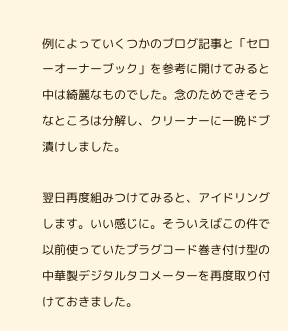例によっていくつかのブログ記事と「セローオーナーブック」を参考に開けてみると中は綺麗なものでした。念のためできそうなところは分解し、クリーナーに一晩ドブ漬けしました。

翌日再度組みつけてみると、アイドリングします。いい感じに。そういえばこの件で以前使っていたプラグコード巻き付け型の中華製デジタルタコメーターを再度取り付けておきました。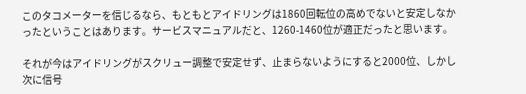このタコメーターを信じるなら、もともとアイドリングは1860回転位の高めでないと安定しなかったということはあります。サービスマニュアルだと、1260-1460位が適正だったと思います。

それが今はアイドリングがスクリュー調整で安定せず、止まらないようにすると2000位、しかし次に信号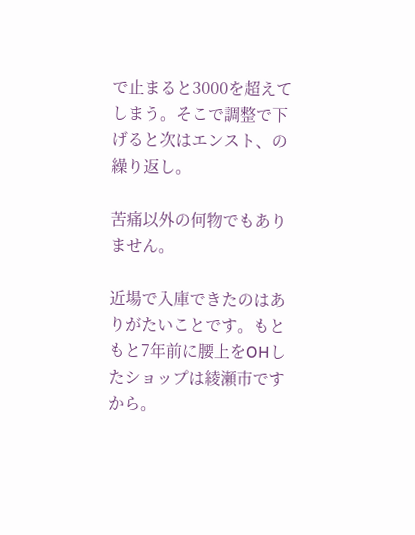で止まると3000を超えてしまう。そこで調整で下げると次はエンスト、の繰り返し。

苦痛以外の何物でもありません。

近場で入庫できたのはありがたいことです。もともと7年前に腰上をOHしたショップは綾瀬市ですから。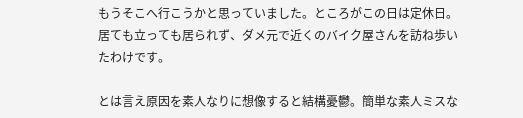もうそこへ行こうかと思っていました。ところがこの日は定休日。居ても立っても居られず、ダメ元で近くのバイク屋さんを訪ね歩いたわけです。

とは言え原因を素人なりに想像すると結構憂鬱。簡単な素人ミスな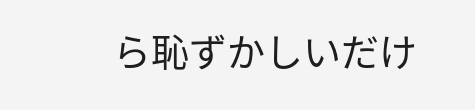ら恥ずかしいだけ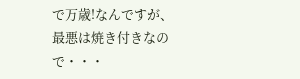で万歳!なんですが、最悪は焼き付きなので・・・